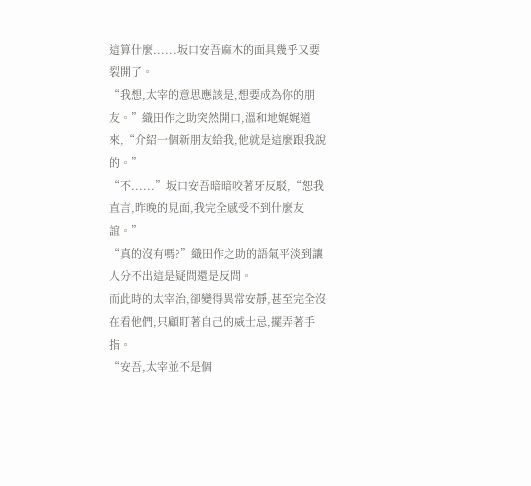這算什麼......坂口安吾麻木的面具幾乎又要裂開了。
“我想,太宰的意思應該是,想要成為你的朋友。”織田作之助突然開口,溫和地娓娓道來,“介紹一個新朋友給我,他就是這麼跟我說的。”
“不......”坂口安吾暗暗咬著牙反駁,“恕我直言,昨晚的見面,我完全感受不到什麼友誼。”
“真的沒有嗎?”織田作之助的語氣平淡到讓人分不出這是疑問還是反問。
而此時的太宰治,卻變得異常安靜,甚至完全沒在看他們,只顧盯著自己的威士忌,擺弄著手指。
“安吾,太宰並不是個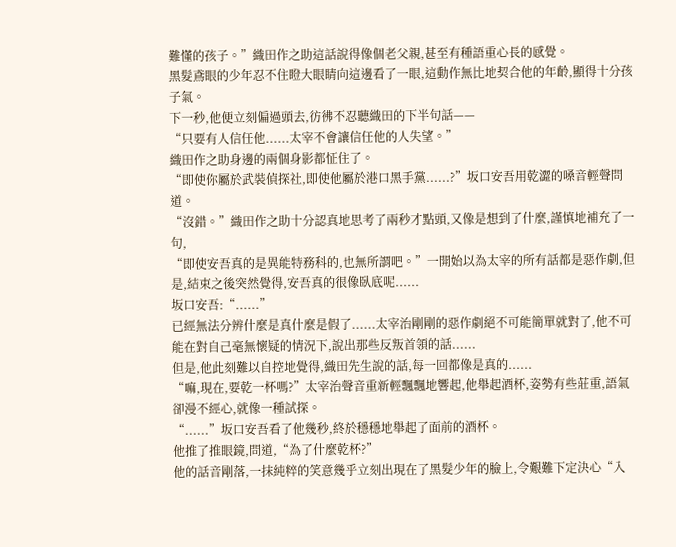難懂的孩子。”織田作之助這話說得像個老父親,甚至有種語重心長的感覺。
黑髮鳶眼的少年忍不住瞪大眼睛向這邊看了一眼,這動作無比地契合他的年齡,顯得十分孩子氣。
下一秒,他便立刻偏過頭去,彷彿不忍聽織田的下半句話——
“只要有人信任他......太宰不會讓信任他的人失望。”
織田作之助身邊的兩個身影都怔住了。
“即使你屬於武裝偵探社,即使他屬於港口黑手黨......?”坂口安吾用乾澀的嗓音輕聲問道。
“沒錯。”織田作之助十分認真地思考了兩秒才點頭,又像是想到了什麼,謹慎地補充了一句,
“即使安吾真的是異能特務科的,也無所謂吧。”一開始以為太宰的所有話都是惡作劇,但是,結束之後突然覺得,安吾真的很像臥底呢......
坂口安吾:“......”
已經無法分辨什麼是真什麼是假了......太宰治剛剛的惡作劇絕不可能簡單就對了,他不可能在對自己毫無懷疑的情況下,說出那些反叛首領的話......
但是,他此刻難以自控地覺得,織田先生說的話,每一回都像是真的......
“嘛,現在,要乾一杯嗎?”太宰治聲音重新輕飄飄地響起,他舉起酒杯,姿勢有些莊重,語氣卻漫不經心,就像一種試探。
“......”坂口安吾看了他幾秒,終於穩穩地舉起了面前的酒杯。
他推了推眼鏡,問道,“為了什麼乾杯?”
他的話音剛落,一抹純粹的笑意幾乎立刻出現在了黑髮少年的臉上,令艱難下定決心“入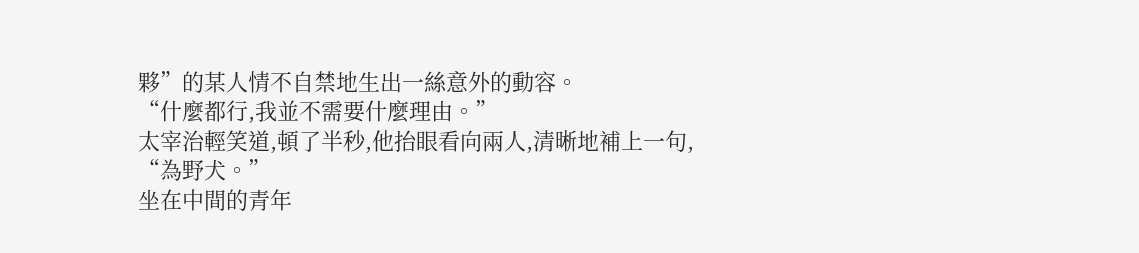夥”的某人情不自禁地生出一絲意外的動容。
“什麼都行,我並不需要什麼理由。”
太宰治輕笑道,頓了半秒,他抬眼看向兩人,清晰地補上一句,
“為野犬。”
坐在中間的青年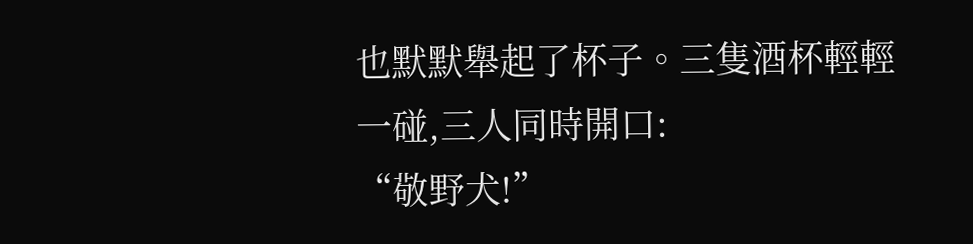也默默舉起了杯子。三隻酒杯輕輕一碰,三人同時開口:
“敬野犬!”